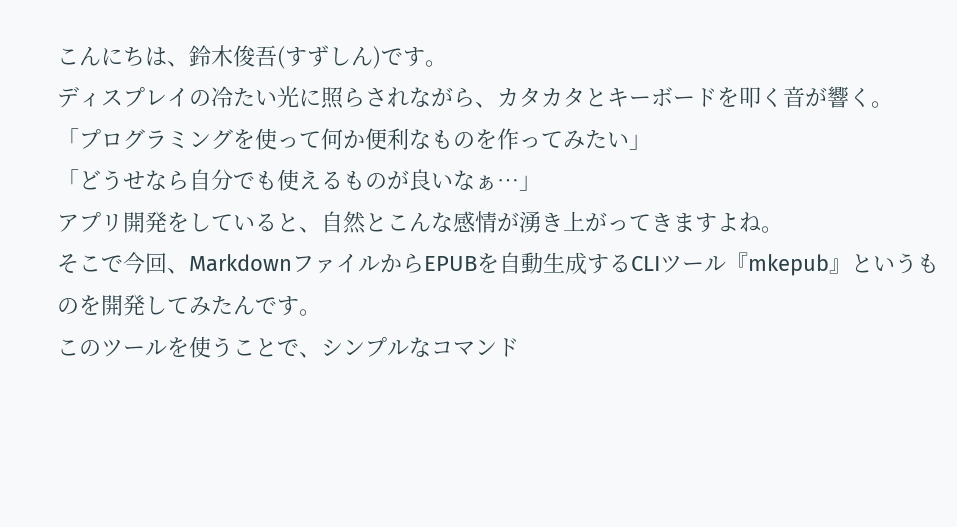こんにちは、鈴木俊吾(すずしん)です。
ディスプレイの冷たい光に照らされながら、カタカタとキーボードを叩く音が響く。
「プログラミングを使って何か便利なものを作ってみたい」
「どうせなら自分でも使えるものが良いなぁ…」
アプリ開発をしていると、自然とこんな感情が湧き上がってきますよね。
そこで今回、MarkdownファイルからEPUBを自動生成するCLIツール『mkepub』というものを開発してみたんです。
このツールを使うことで、シンプルなコマンド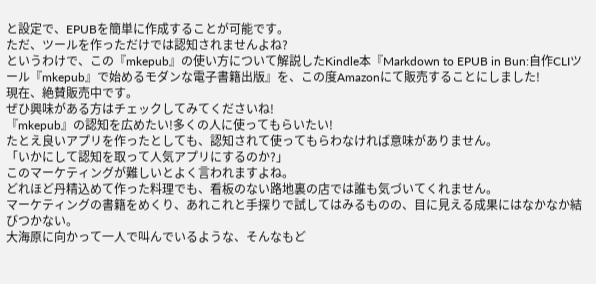と設定で、EPUBを簡単に作成することが可能です。
ただ、ツールを作っただけでは認知されませんよね?
というわけで、この『mkepub』の使い方について解説したKindle本『Markdown to EPUB in Bun:自作CLIツール『mkepub』で始めるモダンな電子書籍出版』を、この度Amazonにて販売することにしました!
現在、絶賛販売中です。
ぜひ興味がある方はチェックしてみてくださいね!
『mkepub』の認知を広めたい!多くの人に使ってもらいたい!
たとえ良いアプリを作ったとしても、認知されて使ってもらわなければ意味がありません。
「いかにして認知を取って人気アプリにするのか?」
このマーケティングが難しいとよく言われますよね。
どれほど丹精込めて作った料理でも、看板のない路地裏の店では誰も気づいてくれません。
マーケティングの書籍をめくり、あれこれと手探りで試してはみるものの、目に見える成果にはなかなか結びつかない。
大海原に向かって一人で叫んでいるような、そんなもど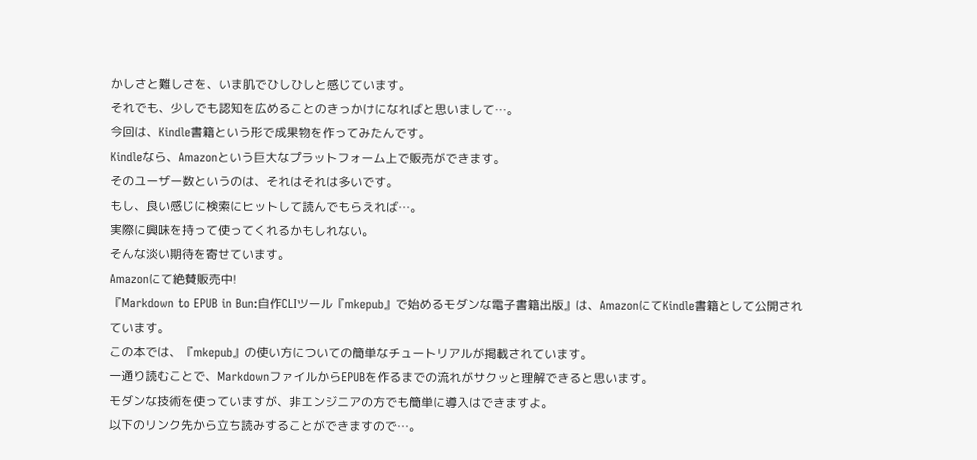かしさと難しさを、いま肌でひしひしと感じています。
それでも、少しでも認知を広めることのきっかけになればと思いまして…。
今回は、Kindle書籍という形で成果物を作ってみたんです。
Kindleなら、Amazonという巨大なプラットフォーム上で販売ができます。
そのユーザー数というのは、それはそれは多いです。
もし、良い感じに検索にヒットして読んでもらえれば…。
実際に興味を持って使ってくれるかもしれない。
そんな淡い期待を寄せています。
Amazonにて絶賛販売中!
『Markdown to EPUB in Bun:自作CLIツール『mkepub』で始めるモダンな電子書籍出版』は、AmazonにてKindle書籍として公開されています。
この本では、『mkepub』の使い方についての簡単なチュートリアルが掲載されています。
一通り読むことで、MarkdownファイルからEPUBを作るまでの流れがサクッと理解できると思います。
モダンな技術を使っていますが、非エンジニアの方でも簡単に導入はできますよ。
以下のリンク先から立ち読みすることができますので…。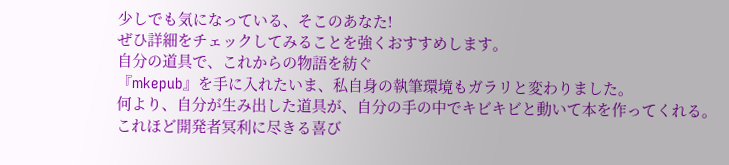少しでも気になっている、そこのあなた!
ぜひ詳細をチェックしてみることを強くおすすめします。
自分の道具で、これからの物語を紡ぐ
『mkepub』を手に入れたいま、私自身の執筆環境もガラリと変わりました。
何より、自分が生み出した道具が、自分の手の中でキビキビと動いて本を作ってくれる。
これほど開発者冥利に尽きる喜び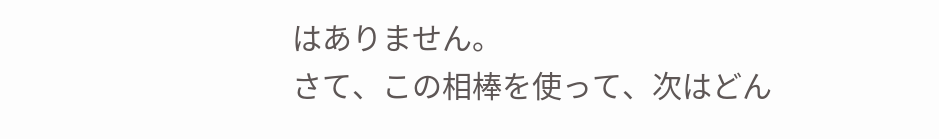はありません。
さて、この相棒を使って、次はどん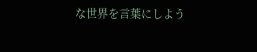な世界を言葉にしよう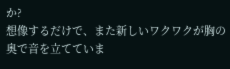か?
想像するだけで、また新しいワクワクが胸の奥で音を立てていま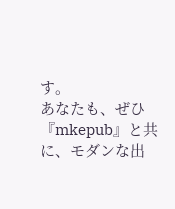す。
あなたも、ぜひ『mkepub』と共に、モダンな出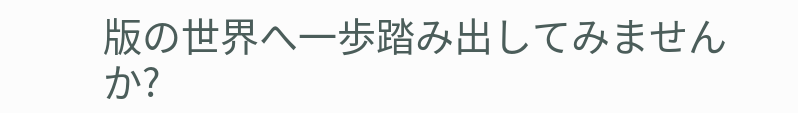版の世界へ一歩踏み出してみませんか?